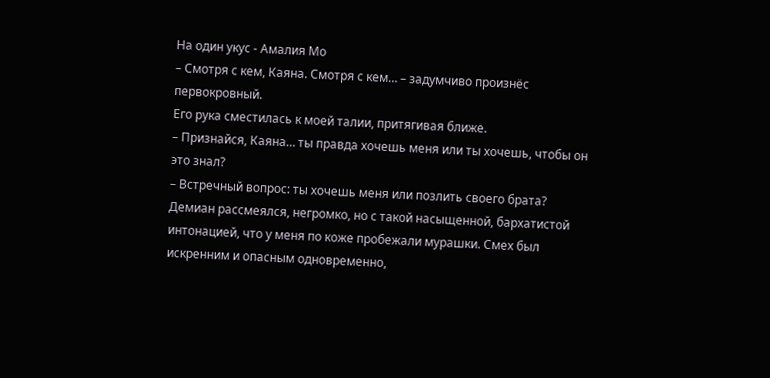На один укус - Амалия Мо
– Смотря с кем, Каяна. Смотря с кем… – задумчиво произнёс первокровный.
Его рука сместилась к моей талии, притягивая ближе.
– Признайся, Каяна… ты правда хочешь меня или ты хочешь, чтобы он это знал?
– Встречный вопрос: ты хочешь меня или позлить своего брата?
Демиан рассмеялся, негромко, но с такой насыщенной, бархатистой интонацией, что у меня по коже пробежали мурашки. Смех был искренним и опасным одновременно,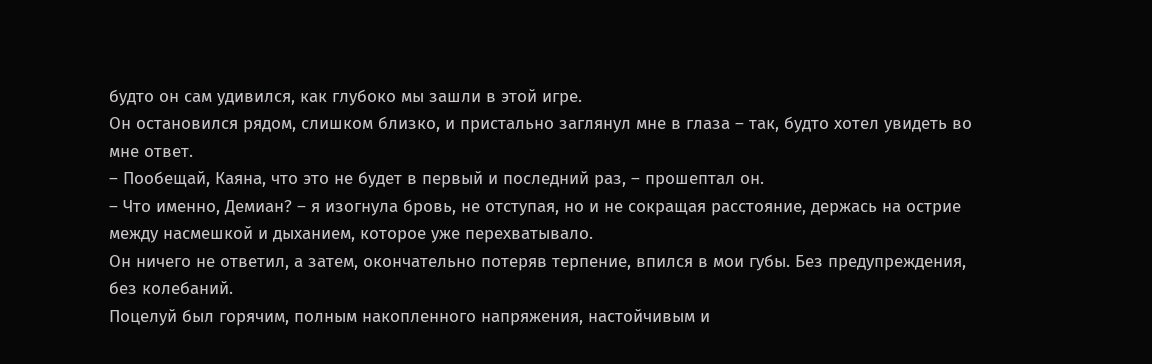будто он сам удивился, как глубоко мы зашли в этой игре.
Он остановился рядом, слишком близко, и пристально заглянул мне в глаза – так, будто хотел увидеть во мне ответ.
– Пообещай, Каяна, что это не будет в первый и последний раз, – прошептал он.
– Что именно, Демиан? – я изогнула бровь, не отступая, но и не сокращая расстояние, держась на острие между насмешкой и дыханием, которое уже перехватывало.
Он ничего не ответил, а затем, окончательно потеряв терпение, впился в мои губы. Без предупреждения, без колебаний.
Поцелуй был горячим, полным накопленного напряжения, настойчивым и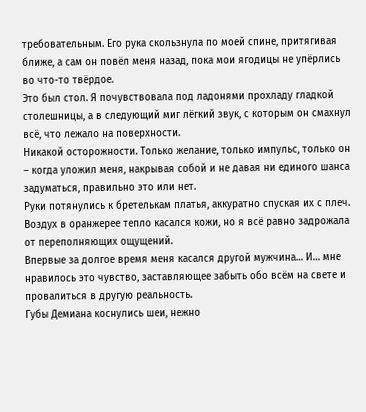требовательным. Его рука скользнула по моей спине, притягивая ближе, а сам он повёл меня назад, пока мои ягодицы не упёрлись во что-то твёрдое.
Это был стол. Я почувствовала под ладонями прохладу гладкой столешницы, а в следующий миг лёгкий звук, с которым он смахнул всё, что лежало на поверхности.
Никакой осторожности. Только желание, только импульс, только он – когда уложил меня, накрывая собой и не давая ни единого шанса задуматься, правильно это или нет.
Руки потянулись к бретелькам платья, аккуратно спуская их с плеч. Воздух в оранжерее тепло касался кожи, но я всё равно задрожала от переполняющих ощущений.
Впервые за долгое время меня касался другой мужчина… И… мне нравилось это чувство, заставляющее забыть обо всём на свете и провалиться в другую реальность.
Губы Демиана коснулись шеи, нежно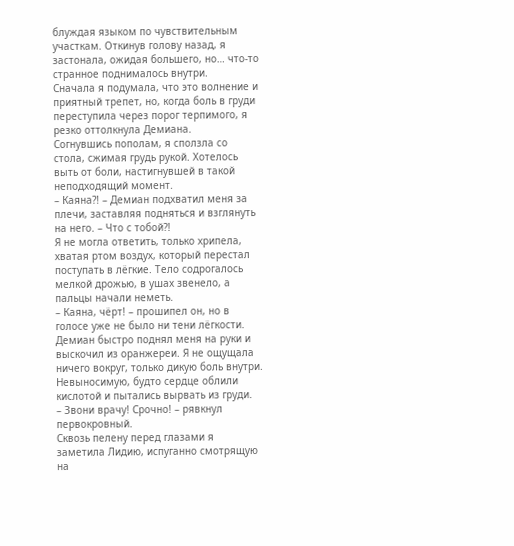блуждая языком по чувствительным участкам. Откинув голову назад, я застонала, ожидая большего, но… что-то странное поднималось внутри.
Сначала я подумала, что это волнение и приятный трепет, но, когда боль в груди переступила через порог терпимого, я резко оттолкнула Демиана.
Согнувшись пополам, я сползла со стола, сжимая грудь рукой. Хотелось выть от боли, настигнувшей в такой неподходящий момент.
– Каяна?! – Демиан подхватил меня за плечи, заставляя подняться и взглянуть на него. – Что с тобой?!
Я не могла ответить, только хрипела, хватая ртом воздух, который перестал поступать в лёгкие. Тело содрогалось мелкой дрожью, в ушах звенело, а пальцы начали неметь.
– Каяна, чёрт! – прошипел он, но в голосе уже не было ни тени лёгкости.
Демиан быстро поднял меня на руки и выскочил из оранжереи. Я не ощущала ничего вокруг, только дикую боль внутри. Невыносимую, будто сердце облили кислотой и пытались вырвать из груди.
– Звони врачу! Срочно! – рявкнул первокровный.
Сквозь пелену перед глазами я заметила Лидию, испуганно смотрящую на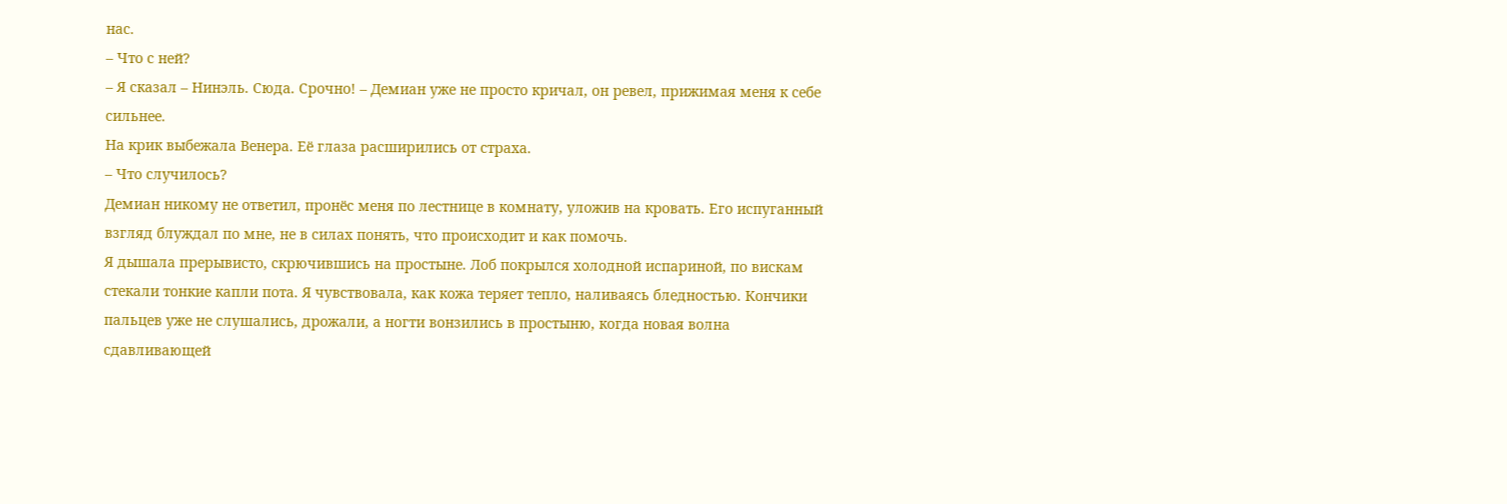нас.
– Что с ней?
– Я сказал – Нинэль. Сюда. Срочно! – Демиан уже не просто кричал, он ревел, прижимая меня к себе сильнее.
На крик выбежала Венера. Её глаза расширились от страха.
– Что случилось?
Демиан никому не ответил, пронёс меня по лестнице в комнату, уложив на кровать. Его испуганный взгляд блуждал по мне, не в силах понять, что происходит и как помочь.
Я дышала прерывисто, скрючившись на простыне. Лоб покрылся холодной испариной, по вискам стекали тонкие капли пота. Я чувствовала, как кожа теряет тепло, наливаясь бледностью. Кончики пальцев уже не слушались, дрожали, а ногти вонзились в простыню, когда новая волна сдавливающей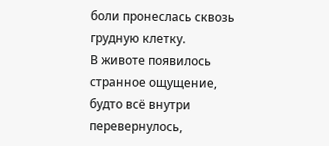боли пронеслась сквозь грудную клетку.
В животе появилось странное ощущение, будто всё внутри перевернулось,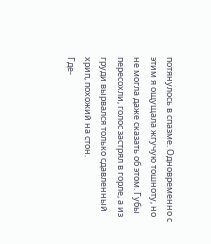потянулось в спазме. Одновременно с этим я ощущала жгучую тошноту, но не могла даже сказать об этом. Губы пересохли, голос застрял в горле, а из груди вырвался только сдавленный хрип, похожий на стон.
Где-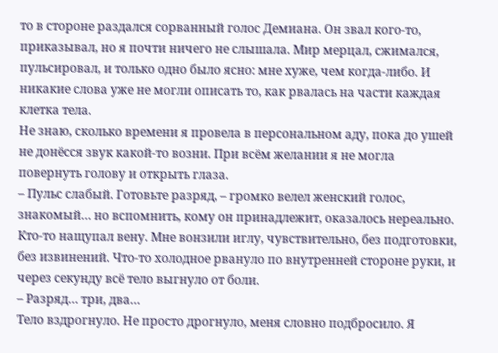то в стороне раздался сорванный голос Демиана. Он звал кого-то, приказывал, но я почти ничего не слышала. Мир мерцал, сжимался, пульсировал, и только одно было ясно: мне хуже, чем когда-либо. И никакие слова уже не могли описать то, как рвалась на части каждая клетка тела.
Не знаю, сколько времени я провела в персональном аду, пока до ушей не донёсся звук какой-то возни. При всём желании я не могла повернуть голову и открыть глаза.
– Пульс слабый. Готовьте разряд, – громко велел женский голос, знакомый… но вспомнить, кому он принадлежит, оказалось нереально.
Кто-то нащупал вену. Мне вонзили иглу, чувствительно, без подготовки, без извинений. Что-то холодное рвануло по внутренней стороне руки, и через секунду всё тело выгнуло от боли.
– Разряд… три, два…
Тело вздрогнуло. Не просто дрогнуло, меня словно подбросило. Я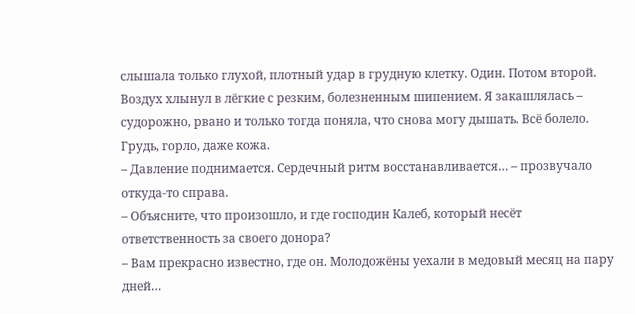слышала только глухой, плотный удар в грудную клетку. Один. Потом второй.
Воздух хлынул в лёгкие с резким, болезненным шипением. Я закашлялась – судорожно, рвано и только тогда поняла, что снова могу дышать. Всё болело. Грудь, горло, даже кожа.
– Давление поднимается. Сердечный ритм восстанавливается… – прозвучало откуда-то справа.
– Объясните, что произошло, и где господин Калеб, который несёт ответственность за своего донора?
– Вам прекрасно известно, где он. Молодожёны уехали в медовый месяц на пару дней…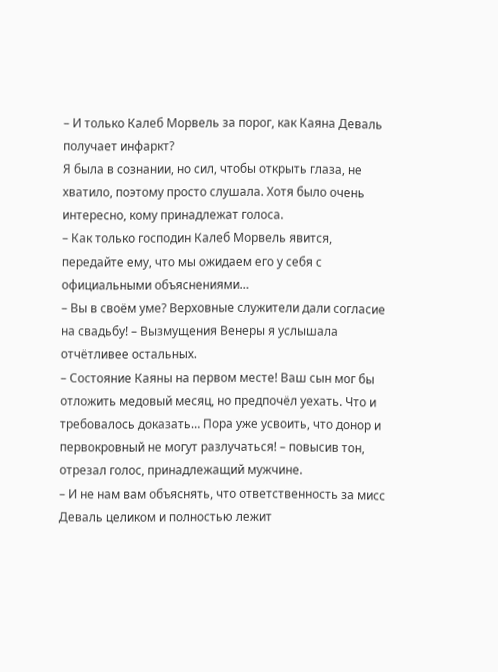– И только Калеб Морвель за порог, как Каяна Деваль получает инфаркт?
Я была в сознании, но сил, чтобы открыть глаза, не хватило, поэтому просто слушала. Хотя было очень интересно, кому принадлежат голоса.
– Как только господин Калеб Морвель явится, передайте ему, что мы ожидаем его у себя с официальными объяснениями…
– Вы в своём уме? Верховные служители дали согласие на свадьбу! – Вызмущения Венеры я услышала отчётливее остальных.
– Состояние Каяны на первом месте! Ваш сын мог бы отложить медовый месяц, но предпочёл уехать. Что и требовалось доказать… Пора уже усвоить, что донор и первокровный не могут разлучаться! – повысив тон, отрезал голос, принадлежащий мужчине.
– И не нам вам объяснять, что ответственность за мисс Деваль целиком и полностью лежит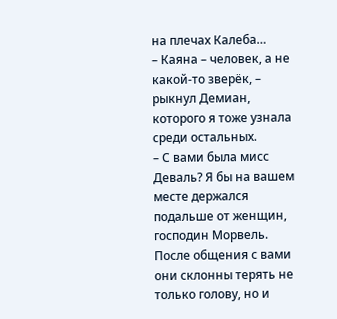на плечах Калеба…
– Каяна – человек, а не какой-то зверёк, – рыкнул Демиан, которого я тоже узнала среди остальных.
– С вами была мисс Деваль? Я бы на вашем месте держался подальше от женщин, господин Морвель. После общения с вами они склонны терять не только голову, но и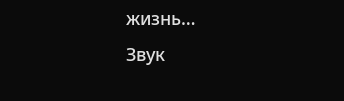жизнь…
Звук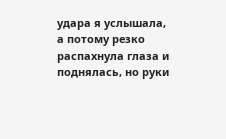удара я услышала, а потому резко распахнула глаза и поднялась, но руки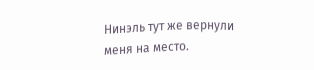Нинэль тут же вернули меня на место.